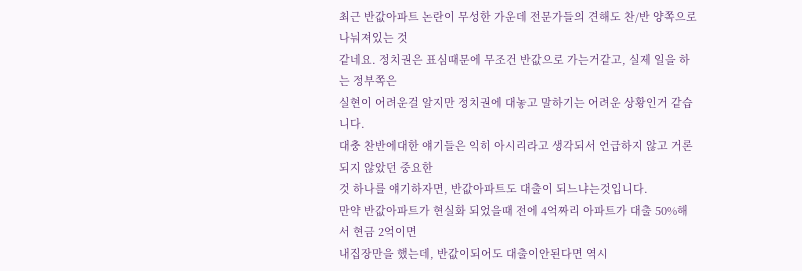최근 반값아파트 논란이 무성한 가운데 전문가들의 견해도 찬/반 양쪽으로 나눠져있는 것
같네요. 정치권은 표심때문에 무조건 반값으로 가는거같고, 실제 일을 하는 정부쪽은
실현이 어려운걸 알지만 정치권에 대놓고 말하기는 어려운 상황인거 같습니다.
대충 찬반에대한 얘기들은 익히 아시리라고 생각되서 언급하지 않고 거론되지 않았던 중요한
것 하나를 얘기하자면, 반값아파트도 대출이 되느냐는것입니다.
만약 반값아파트가 현실화 되었을때 전에 4억짜리 아파트가 대출 50%해서 현금 2억이면
내집장만을 했는데, 반값이되어도 대출이안된다면 역시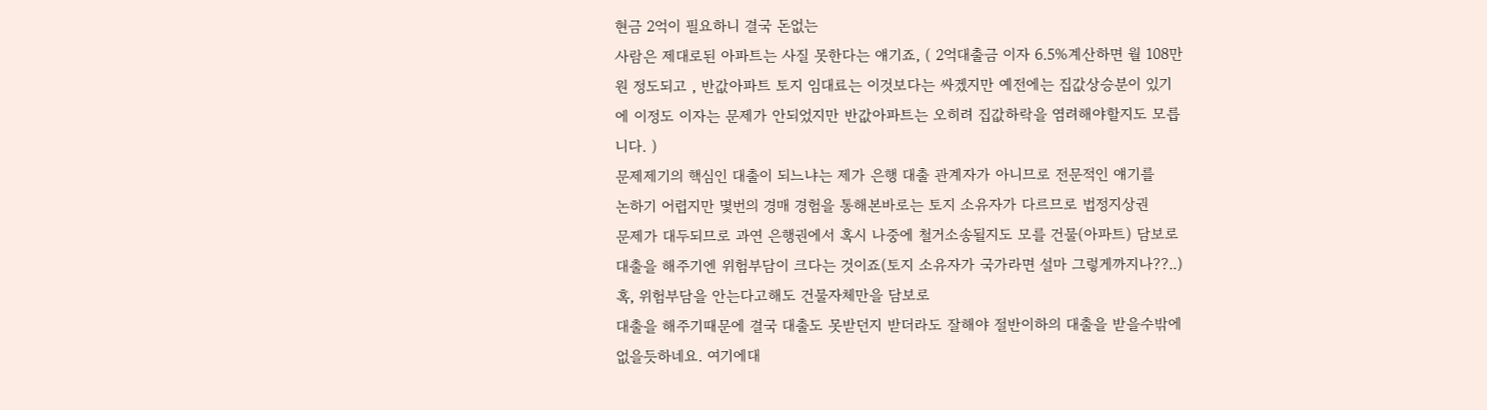현금 2억이 필요하니 결국 돈없는
사람은 제대로된 아파트는 사질 못한다는 얘기죠, ( 2억대출금 이자 6.5%계산하면 월 108만
원 정도되고 , 반값아파트 토지 임대료는 이것보다는 싸겠지만 예전에는 집값상승분이 있기
에 이정도 이자는 문제가 안되었지만 반값아파트는 오히려 집값하락을 염려해야할지도 모릅
니다. )
문제제기의 핵심인 대출이 되느냐는 제가 은행 대출 관계자가 아니므로 전문적인 얘기를
논하기 어렵지만 몇번의 경매 경험을 통해본바로는 토지 소유자가 다르므로 법정지상권
문제가 대두되므로 과연 은행권에서 혹시 나중에 철거소송될지도 모를 건물(아파트) 담보로
대출을 해주기엔 위험부담이 크다는 것이죠(토지 소유자가 국가라면 설마 그렇게까지나??..)
혹, 위험부담을 안는다고해도 건물자체만을 담보로
대출을 해주기때문에 결국 대출도 못받던지 받더라도 잘해야 절반이하의 대출을 받을수밖에
없을듯하네요. 여기에대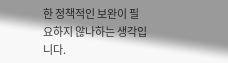한 정책적인 보완이 필요하지 않나하는 생각입니다.